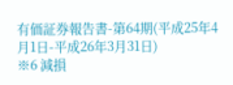有価証券報告書-第64期(平成25年4月1日-平成26年3月31日)
※6 減損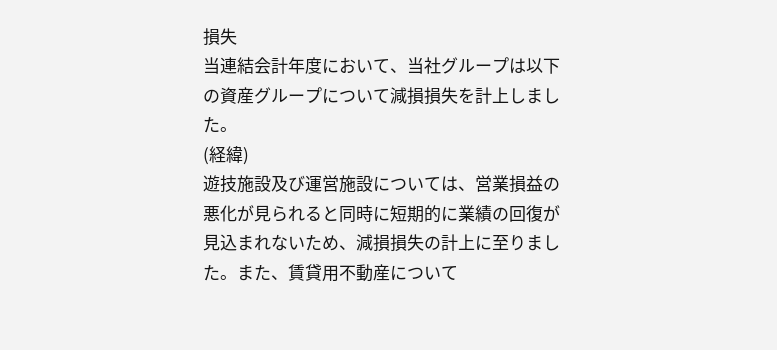損失
当連結会計年度において、当社グループは以下の資産グループについて減損損失を計上しました。
(経緯)
遊技施設及び運営施設については、営業損益の悪化が見られると同時に短期的に業績の回復が見込まれないため、減損損失の計上に至りました。また、賃貸用不動産について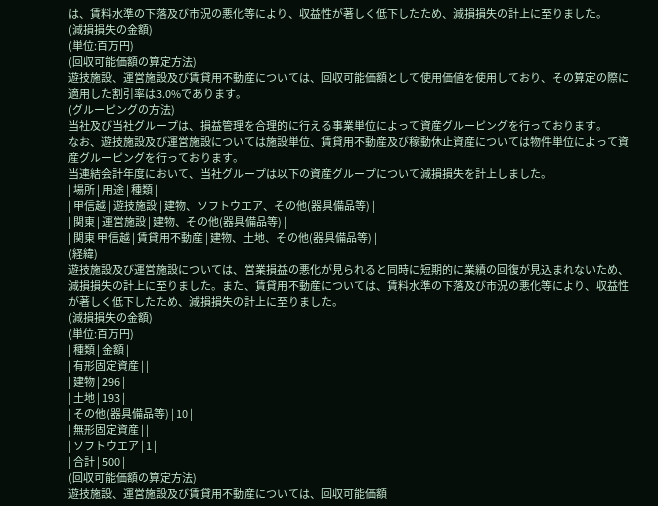は、賃料水準の下落及び市況の悪化等により、収益性が著しく低下したため、減損損失の計上に至りました。
(減損損失の金額)
(単位:百万円)
(回収可能価額の算定方法)
遊技施設、運営施設及び賃貸用不動産については、回収可能価額として使用価値を使用しており、その算定の際に適用した割引率は3.0%であります。
(グルーピングの方法)
当社及び当社グループは、損益管理を合理的に行える事業単位によって資産グルーピングを行っております。
なお、遊技施設及び運営施設については施設単位、賃貸用不動産及び稼動休止資産については物件単位によって資産グルーピングを行っております。
当連結会計年度において、当社グループは以下の資産グループについて減損損失を計上しました。
| 場所 | 用途 | 種類 |
| 甲信越 | 遊技施設 | 建物、ソフトウエア、その他(器具備品等) |
| 関東 | 運営施設 | 建物、その他(器具備品等) |
| 関東 甲信越 | 賃貸用不動産 | 建物、土地、その他(器具備品等) |
(経緯)
遊技施設及び運営施設については、営業損益の悪化が見られると同時に短期的に業績の回復が見込まれないため、減損損失の計上に至りました。また、賃貸用不動産については、賃料水準の下落及び市況の悪化等により、収益性が著しく低下したため、減損損失の計上に至りました。
(減損損失の金額)
(単位:百万円)
| 種類 | 金額 |
| 有形固定資産 | |
| 建物 | 296 |
| 土地 | 193 |
| その他(器具備品等) | 10 |
| 無形固定資産 | |
| ソフトウエア | 1 |
| 合計 | 500 |
(回収可能価額の算定方法)
遊技施設、運営施設及び賃貸用不動産については、回収可能価額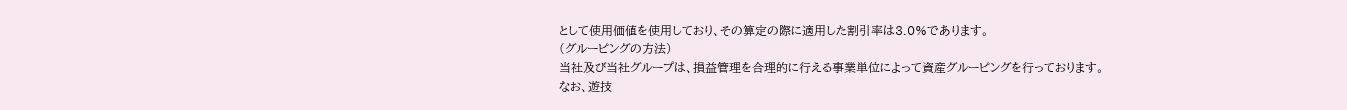として使用価値を使用しており、その算定の際に適用した割引率は3.0%であります。
(グルーピングの方法)
当社及び当社グループは、損益管理を合理的に行える事業単位によって資産グルーピングを行っております。
なお、遊技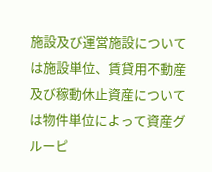施設及び運営施設については施設単位、賃貸用不動産及び稼動休止資産については物件単位によって資産グルーピ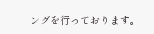ングを行っております。